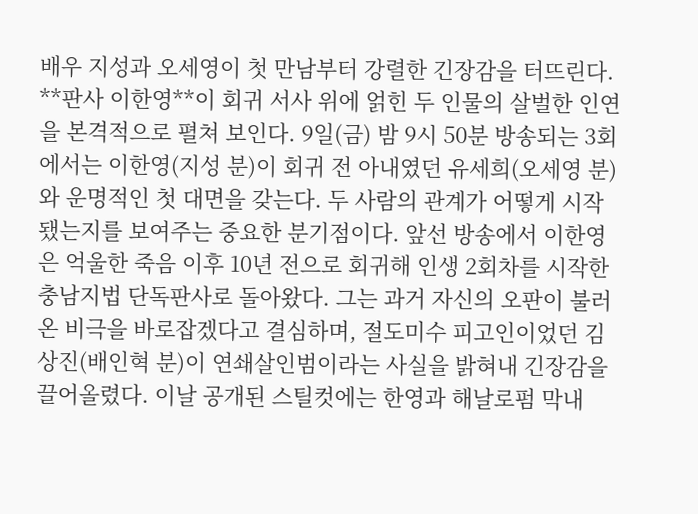배우 지성과 오세영이 첫 만남부터 강렬한 긴장감을 터뜨린다. **판사 이한영**이 회귀 서사 위에 얽힌 두 인물의 살벌한 인연을 본격적으로 펼쳐 보인다. 9일(금) 밤 9시 50분 방송되는 3회에서는 이한영(지성 분)이 회귀 전 아내였던 유세희(오세영 분)와 운명적인 첫 대면을 갖는다. 두 사람의 관계가 어떻게 시작됐는지를 보여주는 중요한 분기점이다. 앞선 방송에서 이한영은 억울한 죽음 이후 10년 전으로 회귀해 인생 2회차를 시작한 충남지법 단독판사로 돌아왔다. 그는 과거 자신의 오판이 불러온 비극을 바로잡겠다고 결심하며, 절도미수 피고인이었던 김상진(배인혁 분)이 연쇄살인범이라는 사실을 밝혀내 긴장감을 끌어올렸다. 이날 공개된 스틸컷에는 한영과 해날로펌 막내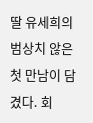딸 유세희의 범상치 않은 첫 만남이 담겼다. 회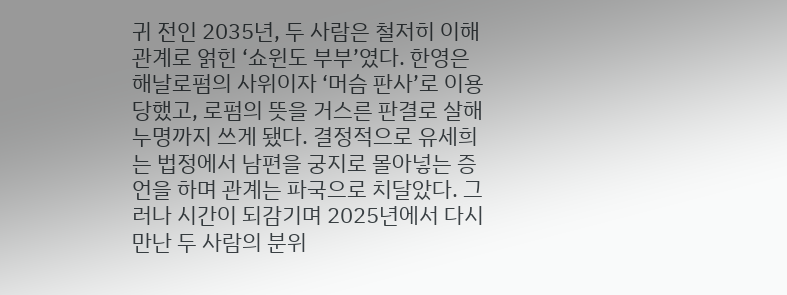귀 전인 2035년, 두 사람은 철저히 이해관계로 얽힌 ‘쇼윈도 부부’였다. 한영은 해날로펌의 사위이자 ‘머슴 판사’로 이용당했고, 로펌의 뜻을 거스른 판결로 살해 누명까지 쓰게 됐다. 결정적으로 유세희는 법정에서 남편을 궁지로 몰아넣는 증언을 하며 관계는 파국으로 치달았다. 그러나 시간이 되감기며 2025년에서 다시 만난 두 사람의 분위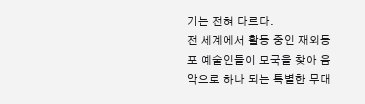기는 전혀 다르다.
전 세계에서 활동 중인 재외동포 예술인들이 모국을 찾아 음악으로 하나 되는 특별한 무대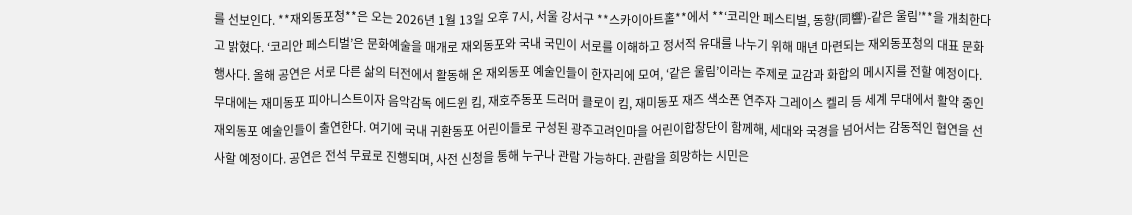를 선보인다. **재외동포청**은 오는 2026년 1월 13일 오후 7시, 서울 강서구 **스카이아트홀**에서 **‘코리안 페스티벌, 동향(同響)-같은 울림’**을 개최한다고 밝혔다. ‘코리안 페스티벌’은 문화예술을 매개로 재외동포와 국내 국민이 서로를 이해하고 정서적 유대를 나누기 위해 매년 마련되는 재외동포청의 대표 문화행사다. 올해 공연은 서로 다른 삶의 터전에서 활동해 온 재외동포 예술인들이 한자리에 모여, ‘같은 울림’이라는 주제로 교감과 화합의 메시지를 전할 예정이다. 무대에는 재미동포 피아니스트이자 음악감독 에드윈 킴, 재호주동포 드러머 클로이 킴, 재미동포 재즈 색소폰 연주자 그레이스 켈리 등 세계 무대에서 활약 중인 재외동포 예술인들이 출연한다. 여기에 국내 귀환동포 어린이들로 구성된 광주고려인마을 어린이합창단이 함께해, 세대와 국경을 넘어서는 감동적인 협연을 선사할 예정이다. 공연은 전석 무료로 진행되며, 사전 신청을 통해 누구나 관람 가능하다. 관람을 희망하는 시민은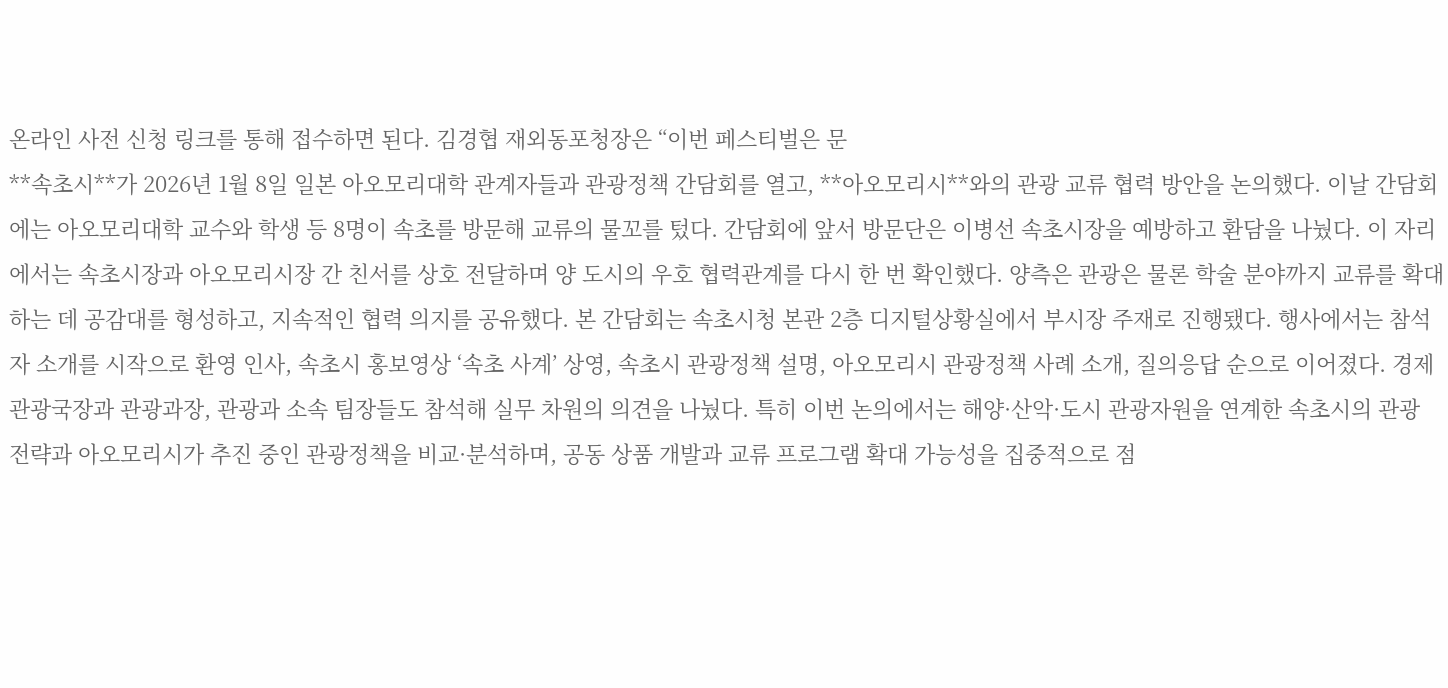온라인 사전 신청 링크를 통해 접수하면 된다. 김경협 재외동포청장은 “이번 페스티벌은 문
**속초시**가 2026년 1월 8일 일본 아오모리대학 관계자들과 관광정책 간담회를 열고, **아오모리시**와의 관광 교류 협력 방안을 논의했다. 이날 간담회에는 아오모리대학 교수와 학생 등 8명이 속초를 방문해 교류의 물꼬를 텄다. 간담회에 앞서 방문단은 이병선 속초시장을 예방하고 환담을 나눴다. 이 자리에서는 속초시장과 아오모리시장 간 친서를 상호 전달하며 양 도시의 우호 협력관계를 다시 한 번 확인했다. 양측은 관광은 물론 학술 분야까지 교류를 확대하는 데 공감대를 형성하고, 지속적인 협력 의지를 공유했다. 본 간담회는 속초시청 본관 2층 디지털상황실에서 부시장 주재로 진행됐다. 행사에서는 참석자 소개를 시작으로 환영 인사, 속초시 홍보영상 ‘속초 사계’ 상영, 속초시 관광정책 설명, 아오모리시 관광정책 사례 소개, 질의응답 순으로 이어졌다. 경제관광국장과 관광과장, 관광과 소속 팀장들도 참석해 실무 차원의 의견을 나눴다. 특히 이번 논의에서는 해양·산악·도시 관광자원을 연계한 속초시의 관광 전략과 아오모리시가 추진 중인 관광정책을 비교·분석하며, 공동 상품 개발과 교류 프로그램 확대 가능성을 집중적으로 점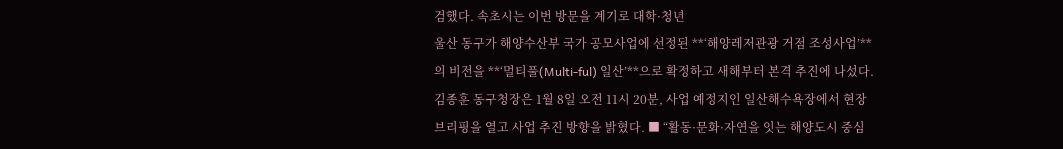검했다. 속초시는 이번 방문을 계기로 대학·청년
울산 동구가 해양수산부 국가 공모사업에 선정된 **‘해양레저관광 거점 조성사업’**의 비전을 **‘멀티풀(Multi-ful) 일산’**으로 확정하고 새해부터 본격 추진에 나섰다.김종훈 동구청장은 1월 8일 오전 11시 20분, 사업 예정지인 일산해수욕장에서 현장 브리핑을 열고 사업 추진 방향을 밝혔다. ■ “활동·문화·자연을 잇는 해양도시 중심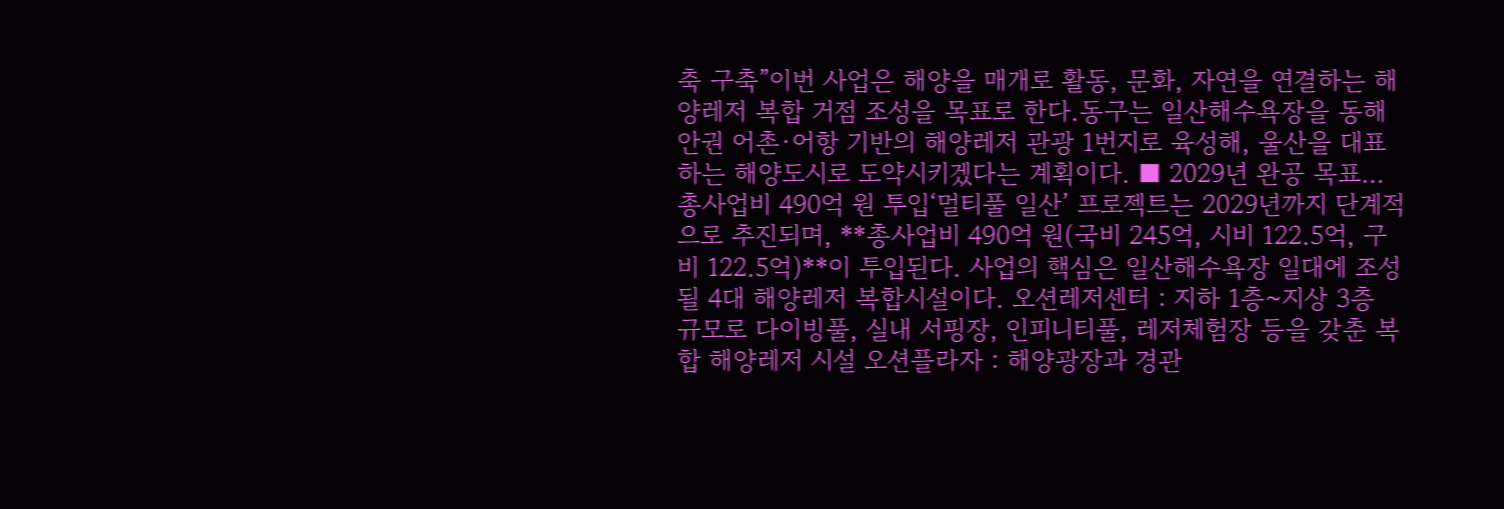축 구축”이번 사업은 해양을 매개로 활동, 문화, 자연을 연결하는 해양레저 복합 거점 조성을 목표로 한다.동구는 일산해수욕장을 동해안권 어촌·어항 기반의 해양레저 관광 1번지로 육성해, 울산을 대표하는 해양도시로 도약시키겠다는 계획이다. ■ 2029년 완공 목표…총사업비 490억 원 투입‘멀티풀 일산’ 프로젝트는 2029년까지 단계적으로 추진되며, **총사업비 490억 원(국비 245억, 시비 122.5억, 구비 122.5억)**이 투입된다. 사업의 핵심은 일산해수욕장 일대에 조성될 4대 해양레저 복합시설이다. 오션레저센터 : 지하 1층~지상 3층 규모로 다이빙풀, 실내 서핑장, 인피니티풀, 레저체험장 등을 갖춘 복합 해양레저 시설 오션플라자 : 해양광장과 경관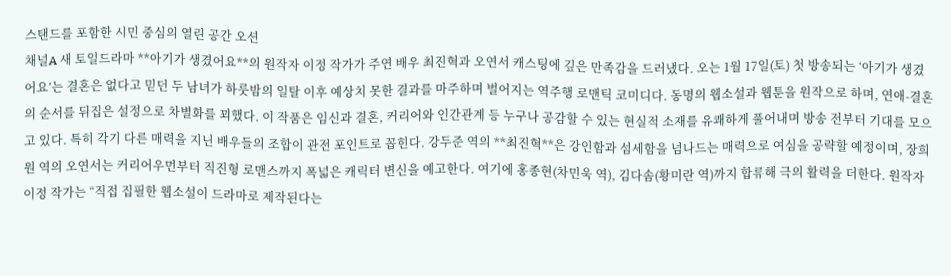스탠드를 포함한 시민 중심의 열린 공간 오션
채널A 새 토일드라마 **아기가 생겼어요**의 원작자 이정 작가가 주연 배우 최진혁과 오연서 캐스팅에 깊은 만족감을 드러냈다. 오는 1월 17일(토) 첫 방송되는 ‘아기가 생겼어요’는 결혼은 없다고 믿던 두 남녀가 하룻밤의 일탈 이후 예상치 못한 결과를 마주하며 벌어지는 역주행 로맨틱 코미디다. 동명의 웹소설과 웹툰을 원작으로 하며, 연애-결혼의 순서를 뒤집은 설정으로 차별화를 꾀했다. 이 작품은 임신과 결혼, 커리어와 인간관계 등 누구나 공감할 수 있는 현실적 소재를 유쾌하게 풀어내며 방송 전부터 기대를 모으고 있다. 특히 각기 다른 매력을 지닌 배우들의 조합이 관전 포인트로 꼽힌다. 강두준 역의 **최진혁**은 강인함과 섬세함을 넘나드는 매력으로 여심을 공략할 예정이며, 장희원 역의 오연서는 커리어우먼부터 직진형 로맨스까지 폭넓은 캐릭터 변신을 예고한다. 여기에 홍종현(차민욱 역), 김다솜(황미란 역)까지 합류해 극의 활력을 더한다. 원작자 이정 작가는 “직접 집필한 웹소설이 드라마로 제작된다는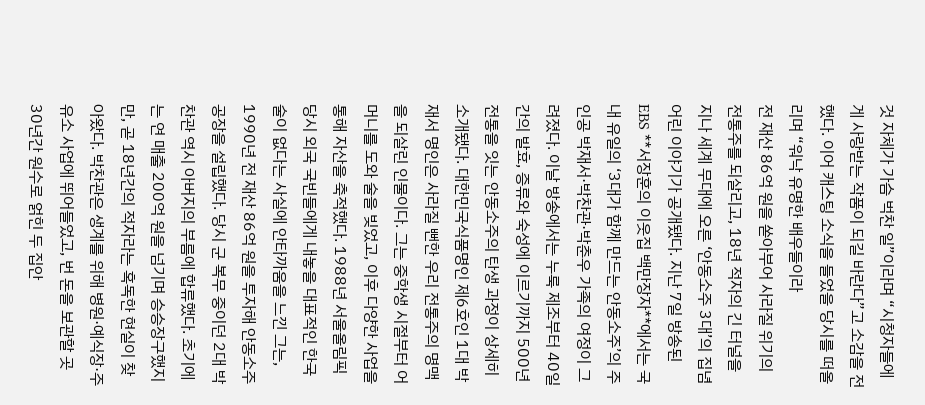것 자체가 가슴 벅찬 일”이라며 “시청자들에게 사랑받는 작품이 되길 바란다”고 소감을 전했다. 이어 캐스팅 소식을 들었을 당시를 떠올리며 “워낙 유명한 배우들이라
전 재산 86억 원을 쏟아부어 사라질 위기의 전통주를 되살리고, 18년 적자의 긴 터널을 지나 세계 무대에 오른 ‘안동소주 3대’의 집념 어린 이야기가 공개됐다. 지난 7일 방송된 EBS **서장훈의 이웃집 백만장자**에서는 국내 유일의 ‘3대가 함께 만드는 안동소주’의 주인공 박재서·박찬관·박춘우 가족의 여정이 그려졌다. 이날 방송에서는 누룩 제조부터 40일간의 발효, 증류와 숙성에 이르기까지 500년 전통을 잇는 안동소주의 탄생 과정이 상세히 소개됐다. 대한민국식품명인 제6호인 1대 박재서 명인은 사라질 뻔한 우리 전통주의 명맥을 되살린 인물이다. 그는 중학생 시절부터 어머니를 도와 술을 빚었고, 이후 다양한 사업을 통해 자산을 축적했다. 1988년 서울올림픽 당시 외국 국빈들에게 내놓을 대표적인 한국 술이 없다는 사실에 안타까움을 느낀 그는, 1990년 전 재산 86억 원을 투자해 안동소주 공장을 설립했다. 당시 군 복무 중이던 2대 박찬관 역시 아버지의 부름에 합류했다. 초기에는 연 매출 200억 원을 넘기며 승승장구했지만, 곧 18년간의 적자라는 혹독한 현실이 찾아왔다. 박찬관은 생계를 위해 병원·예식장·주유소 사업에 뛰어들었고, 번 돈을 보관할 곳
30년간 원수로 얽힌 두 집안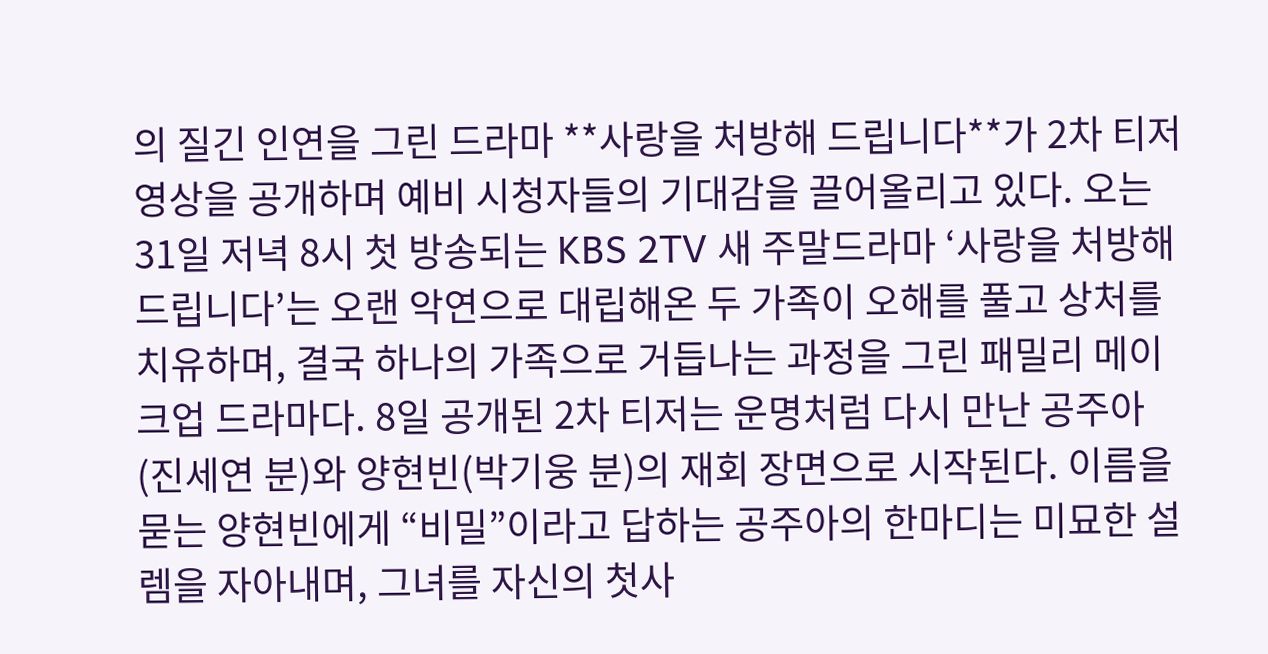의 질긴 인연을 그린 드라마 **사랑을 처방해 드립니다**가 2차 티저 영상을 공개하며 예비 시청자들의 기대감을 끌어올리고 있다. 오는 31일 저녁 8시 첫 방송되는 KBS 2TV 새 주말드라마 ‘사랑을 처방해 드립니다’는 오랜 악연으로 대립해온 두 가족이 오해를 풀고 상처를 치유하며, 결국 하나의 가족으로 거듭나는 과정을 그린 패밀리 메이크업 드라마다. 8일 공개된 2차 티저는 운명처럼 다시 만난 공주아(진세연 분)와 양현빈(박기웅 분)의 재회 장면으로 시작된다. 이름을 묻는 양현빈에게 “비밀”이라고 답하는 공주아의 한마디는 미묘한 설렘을 자아내며, 그녀를 자신의 첫사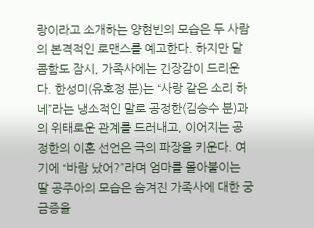랑이라고 소개하는 양현빈의 모습은 두 사람의 본격적인 로맨스를 예고한다. 하지만 달콤함도 잠시, 가족사에는 긴장감이 드리운다. 한성미(유호정 분)는 “사랑 같은 소리 하네”라는 냉소적인 말로 공정한(김승수 분)과의 위태로운 관계를 드러내고, 이어지는 공정한의 이혼 선언은 극의 파장을 키운다. 여기에 “바람 났어?”라며 엄마를 몰아붙이는 딸 공주아의 모습은 숨겨진 가족사에 대한 궁금증을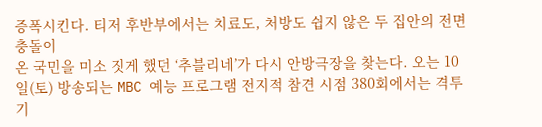증폭시킨다. 티저 후반부에서는 치료도, 처방도 쉽지 않은 두 집안의 전면 충돌이
온 국민을 미소 짓게 했던 ‘추블리네’가 다시 안방극장을 찾는다. 오는 10일(토) 방송되는 MBC 예능 프로그램 전지적 참견 시점 380회에서는 격투기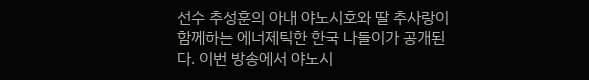선수 추성훈의 아내 야노시호와 딸 추사랑이 함께하는 에너제틱한 한국 나들이가 공개된다. 이번 방송에서 야노시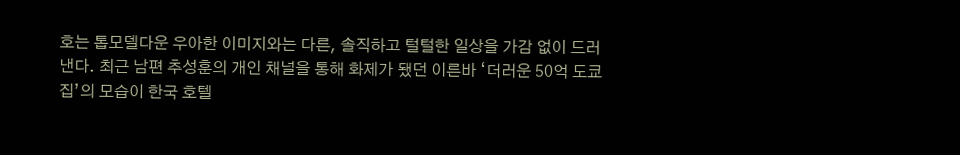호는 톱모델다운 우아한 이미지와는 다른, 솔직하고 털털한 일상을 가감 없이 드러낸다. 최근 남편 추성훈의 개인 채널을 통해 화제가 됐던 이른바 ‘더러운 50억 도쿄 집’의 모습이 한국 호텔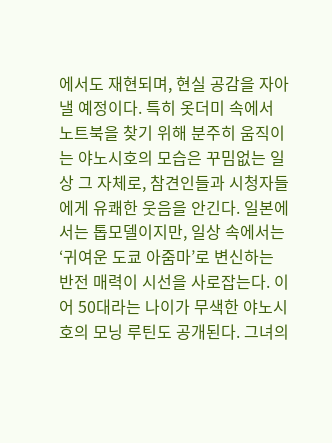에서도 재현되며, 현실 공감을 자아낼 예정이다. 특히 옷더미 속에서 노트북을 찾기 위해 분주히 움직이는 야노시호의 모습은 꾸밈없는 일상 그 자체로, 참견인들과 시청자들에게 유쾌한 웃음을 안긴다. 일본에서는 톱모델이지만, 일상 속에서는 ‘귀여운 도쿄 아줌마’로 변신하는 반전 매력이 시선을 사로잡는다. 이어 50대라는 나이가 무색한 야노시호의 모닝 루틴도 공개된다. 그녀의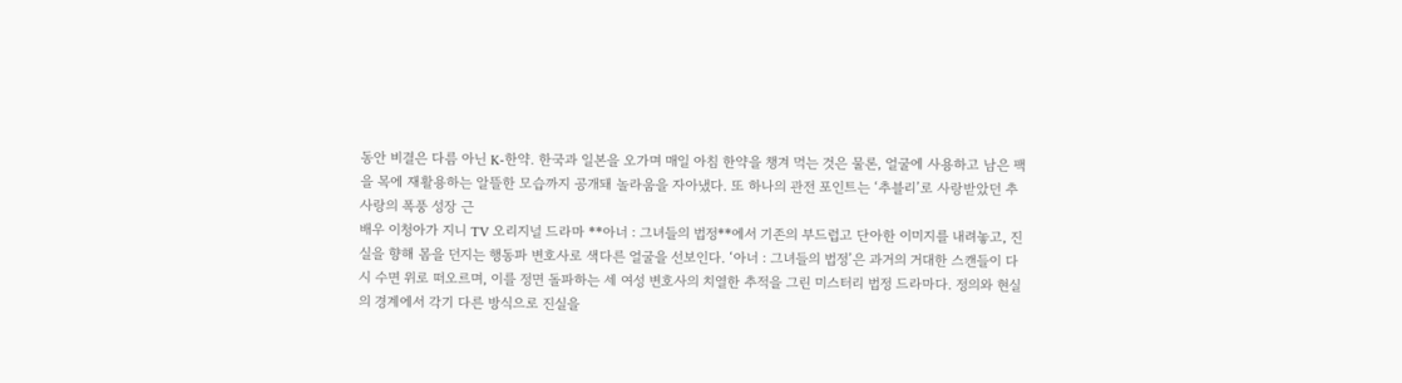동안 비결은 다름 아닌 K-한약. 한국과 일본을 오가며 매일 아침 한약을 챙겨 먹는 것은 물론, 얼굴에 사용하고 남은 팩을 목에 재활용하는 알뜰한 모습까지 공개돼 놀라움을 자아냈다. 또 하나의 관전 포인트는 ‘추블리’로 사랑받았던 추사랑의 폭풍 성장 근
배우 이청아가 지니 TV 오리지널 드라마 **아너 : 그녀들의 법정**에서 기존의 부드럽고 단아한 이미지를 내려놓고, 진실을 향해 몸을 던지는 행동파 변호사로 색다른 얼굴을 선보인다. ‘아너 : 그녀들의 법정’은 과거의 거대한 스캔들이 다시 수면 위로 떠오르며, 이를 정면 돌파하는 세 여성 변호사의 치열한 추적을 그린 미스터리 법정 드라마다. 정의와 현실의 경계에서 각기 다른 방식으로 진실을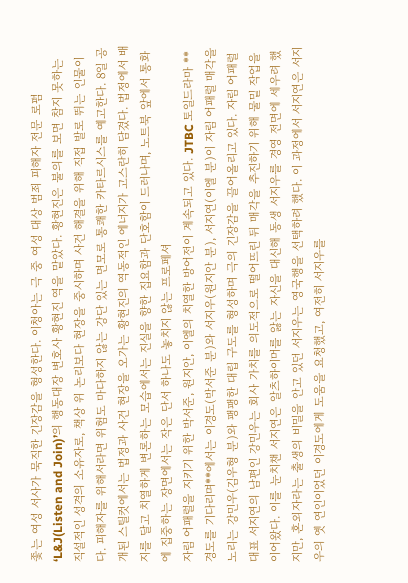좇는 여성 서사가 묵직한 긴장감을 형성한다. 이청아는 극 중 여성 대상 범죄 피해자 전문 로펌 ‘L&J(Listen and Join)’의 행동대장 변호사 황현진 역을 맡았다. 황현진은 불의를 보면 참지 못하는 직설적인 성격의 소유자로, 책상 위 논리보다 현장을 중시하며 사건 해결을 위해 직접 발로 뛰는 인물이다. 피해자를 위해서라면 위험도 마다하지 않는 강단 있는 면모로 통쾌한 카타르시스를 예고한다. 8일 공개된 스틸컷에서는 법정과 사건 현장을 오가는 황현진의 역동적인 에너지가 고스란히 담겼다. 법정에서 배지를 달고 치열하게 변론하는 모습에서는 진실을 향한 집요함과 단호함이 드러나며, 노트북 앞에서 통화에 집중하는 장면에서는 작은 단서 하나도 놓치지 않는 프로페셔
자림 어패럴을 지키기 위한 박서준, 원지안, 이엘의 치열한 방어전이 계속되고 있다. JTBC 토일드라마 **경도를 기다리며**에서는 이경도(박서준 분)와 서지우(원지안 분), 서지연(이엘 분)이 자림 어패럴 매각을 노리는 강민우(김우형 분)와 팽팽한 대립 구도를 형성하며 극의 긴장감을 끌어올리고 있다. 자림 어패럴 대표 서지연의 남편인 강민우는 회사 가치를 의도적으로 떨어뜨린 뒤 매각을 추진하기 위해 물밑 작업을 이어왔다. 이를 눈치챈 서지연은 알츠하이머를 앓는 자신을 대신해 동생 서지우를 경영 전면에 세우려 했지만, 혼외자라는 출생의 비밀을 안고 있던 서지우는 영국행을 선택하려 했다. 이 과정에서 서지연은 서지우의 옛 연인이었던 이경도에게 도움을 요청했고, 여전히 서지우를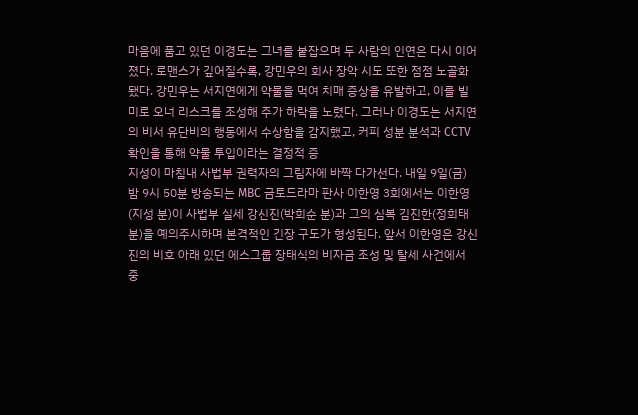마음에 품고 있던 이경도는 그녀를 붙잡으며 두 사람의 인연은 다시 이어졌다. 로맨스가 깊어질수록, 강민우의 회사 장악 시도 또한 점점 노골화됐다. 강민우는 서지연에게 약물을 먹여 치매 증상을 유발하고, 이를 빌미로 오너 리스크를 조성해 주가 하락을 노렸다. 그러나 이경도는 서지연의 비서 유단비의 행동에서 수상함을 감지했고, 커피 성분 분석과 CCTV 확인을 통해 약물 투입이라는 결정적 증
지성이 마침내 사법부 권력자의 그림자에 바짝 다가선다. 내일 9일(금) 밤 9시 50분 방송되는 MBC 금토드라마 판사 이한영 3회에서는 이한영(지성 분)이 사법부 실세 강신진(박희순 분)과 그의 심복 김진한(정희태 분)을 예의주시하며 본격적인 긴장 구도가 형성된다. 앞서 이한영은 강신진의 비호 아래 있던 에스그룹 장태식의 비자금 조성 및 탈세 사건에서 중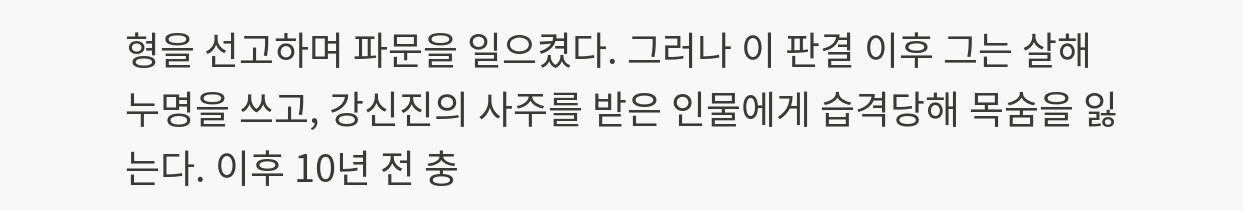형을 선고하며 파문을 일으켰다. 그러나 이 판결 이후 그는 살해 누명을 쓰고, 강신진의 사주를 받은 인물에게 습격당해 목숨을 잃는다. 이후 10년 전 충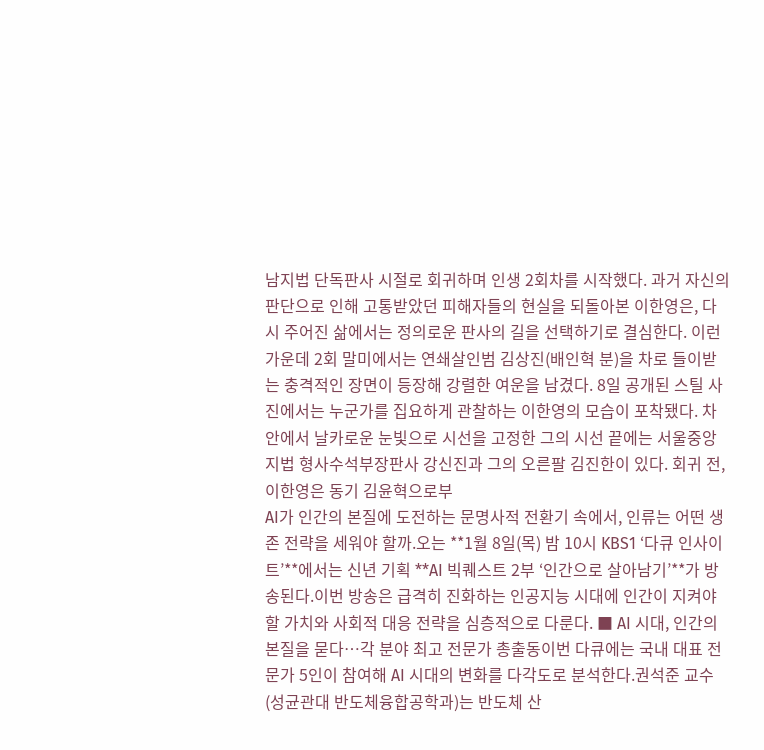남지법 단독판사 시절로 회귀하며 인생 2회차를 시작했다. 과거 자신의 판단으로 인해 고통받았던 피해자들의 현실을 되돌아본 이한영은, 다시 주어진 삶에서는 정의로운 판사의 길을 선택하기로 결심한다. 이런 가운데 2회 말미에서는 연쇄살인범 김상진(배인혁 분)을 차로 들이받는 충격적인 장면이 등장해 강렬한 여운을 남겼다. 8일 공개된 스틸 사진에서는 누군가를 집요하게 관찰하는 이한영의 모습이 포착됐다. 차 안에서 날카로운 눈빛으로 시선을 고정한 그의 시선 끝에는 서울중앙지법 형사수석부장판사 강신진과 그의 오른팔 김진한이 있다. 회귀 전, 이한영은 동기 김윤혁으로부
AI가 인간의 본질에 도전하는 문명사적 전환기 속에서, 인류는 어떤 생존 전략을 세워야 할까.오는 **1월 8일(목) 밤 10시 KBS1 ‘다큐 인사이트’**에서는 신년 기획 **AI 빅퀘스트 2부 ‘인간으로 살아남기’**가 방송된다.이번 방송은 급격히 진화하는 인공지능 시대에 인간이 지켜야 할 가치와 사회적 대응 전략을 심층적으로 다룬다. ■ AI 시대, 인간의 본질을 묻다…각 분야 최고 전문가 총출동이번 다큐에는 국내 대표 전문가 5인이 참여해 AI 시대의 변화를 다각도로 분석한다.권석준 교수(성균관대 반도체융합공학과)는 반도체 산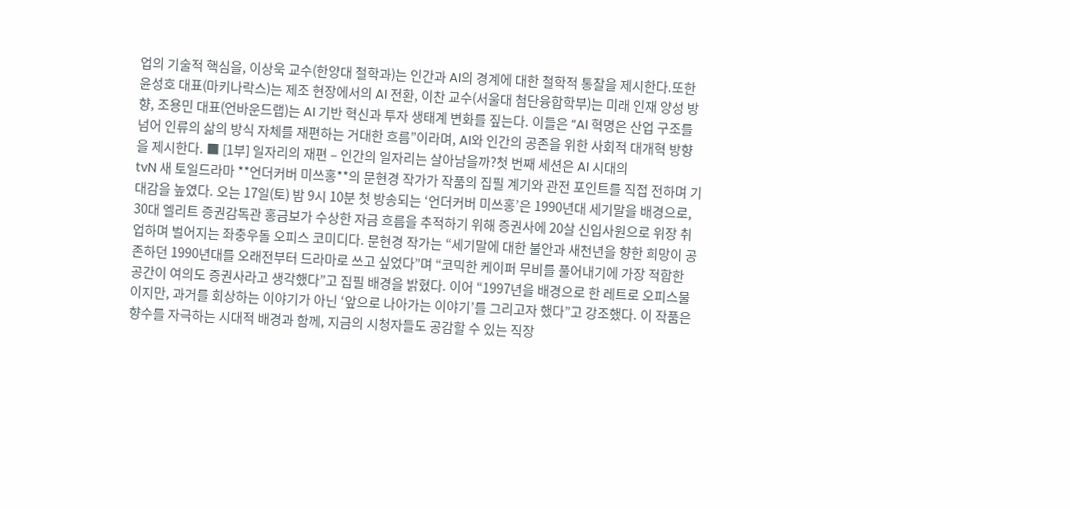업의 기술적 핵심을, 이상욱 교수(한양대 철학과)는 인간과 AI의 경계에 대한 철학적 통찰을 제시한다.또한 윤성호 대표(마키나락스)는 제조 현장에서의 AI 전환, 이찬 교수(서울대 첨단융합학부)는 미래 인재 양성 방향, 조용민 대표(언바운드랩)는 AI 기반 혁신과 투자 생태계 변화를 짚는다. 이들은 “AI 혁명은 산업 구조를 넘어 인류의 삶의 방식 자체를 재편하는 거대한 흐름”이라며, AI와 인간의 공존을 위한 사회적 대개혁 방향을 제시한다. ■ [1부] 일자리의 재편 – 인간의 일자리는 살아남을까?첫 번째 세션은 AI 시대의
tvN 새 토일드라마 **언더커버 미쓰홍**의 문현경 작가가 작품의 집필 계기와 관전 포인트를 직접 전하며 기대감을 높였다. 오는 17일(토) 밤 9시 10분 첫 방송되는 ‘언더커버 미쓰홍’은 1990년대 세기말을 배경으로, 30대 엘리트 증권감독관 홍금보가 수상한 자금 흐름을 추적하기 위해 증권사에 20살 신입사원으로 위장 취업하며 벌어지는 좌충우돌 오피스 코미디다. 문현경 작가는 “세기말에 대한 불안과 새천년을 향한 희망이 공존하던 1990년대를 오래전부터 드라마로 쓰고 싶었다”며 “코믹한 케이퍼 무비를 풀어내기에 가장 적합한 공간이 여의도 증권사라고 생각했다”고 집필 배경을 밝혔다. 이어 “1997년을 배경으로 한 레트로 오피스물이지만, 과거를 회상하는 이야기가 아닌 ‘앞으로 나아가는 이야기’를 그리고자 했다”고 강조했다. 이 작품은 향수를 자극하는 시대적 배경과 함께, 지금의 시청자들도 공감할 수 있는 직장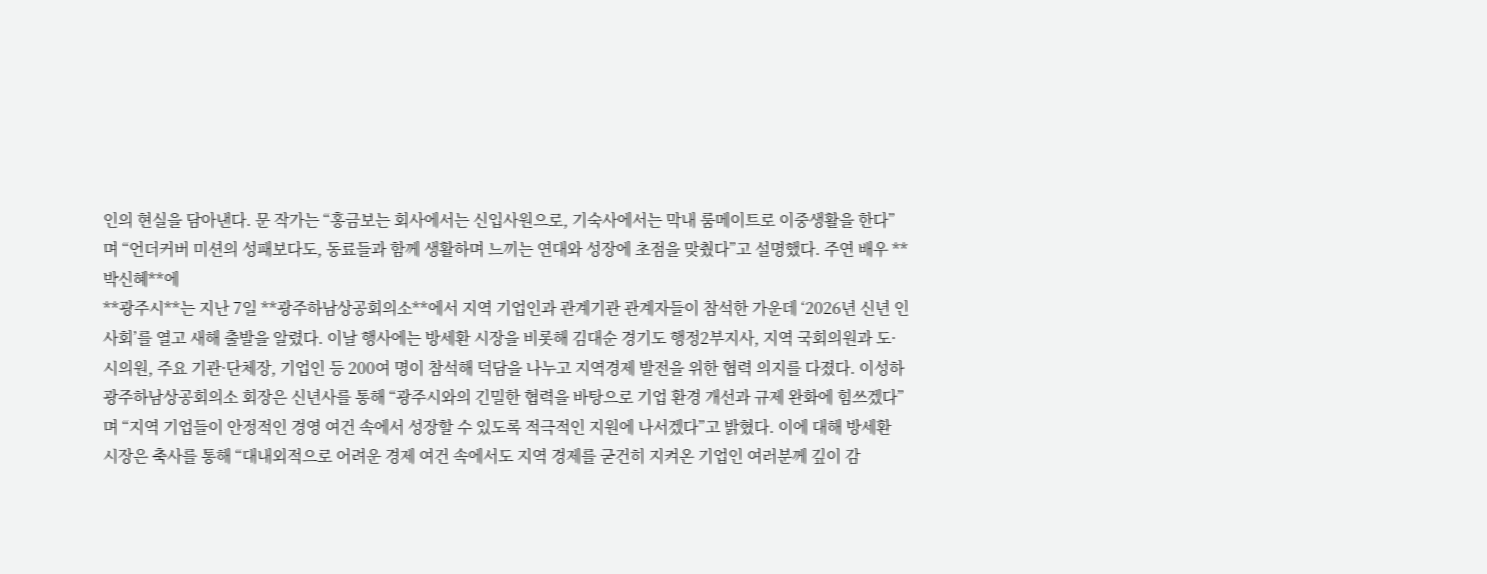인의 현실을 담아낸다. 문 작가는 “홍금보는 회사에서는 신입사원으로, 기숙사에서는 막내 룸메이트로 이중생활을 한다”며 “언더커버 미션의 성패보다도, 동료들과 함께 생활하며 느끼는 연대와 성장에 초점을 맞췄다”고 설명했다. 주연 배우 **박신혜**에
**광주시**는 지난 7일 **광주하남상공회의소**에서 지역 기업인과 관계기관 관계자들이 참석한 가운데 ‘2026년 신년 인사회’를 열고 새해 출발을 알렸다. 이날 행사에는 방세환 시장을 비롯해 김대순 경기도 행정2부지사, 지역 국회의원과 도·시의원, 주요 기관·단체장, 기업인 등 200여 명이 참석해 덕담을 나누고 지역경제 발전을 위한 협력 의지를 다졌다. 이성하 광주하남상공회의소 회장은 신년사를 통해 “광주시와의 긴밀한 협력을 바탕으로 기업 환경 개선과 규제 완화에 힘쓰겠다”며 “지역 기업들이 안정적인 경영 여건 속에서 성장할 수 있도록 적극적인 지원에 나서겠다”고 밝혔다. 이에 대해 방세환 시장은 축사를 통해 “대내외적으로 어려운 경제 여건 속에서도 지역 경제를 굳건히 지켜온 기업인 여러분께 깊이 감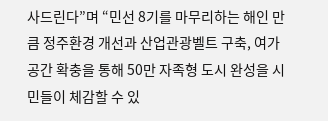사드린다”며 “민선 8기를 마무리하는 해인 만큼 정주환경 개선과 산업관광벨트 구축, 여가 공간 확충을 통해 50만 자족형 도시 완성을 시민들이 체감할 수 있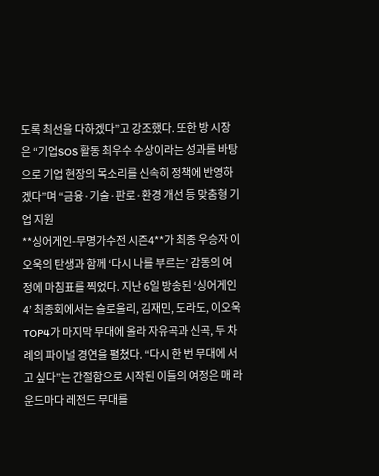도록 최선을 다하겠다”고 강조했다. 또한 방 시장은 “기업SOS 활동 최우수 수상이라는 성과를 바탕으로 기업 현장의 목소리를 신속히 정책에 반영하겠다”며 “금융·기술·판로·환경 개선 등 맞춤형 기업 지원
**싱어게인-무명가수전 시즌4**가 최종 우승자 이오욱의 탄생과 함께 ‘다시 나를 부르는’ 감동의 여정에 마침표를 찍었다. 지난 6일 방송된 ‘싱어게인4’ 최종회에서는 슬로울리, 김재민, 도라도, 이오욱 TOP4가 마지막 무대에 올라 자유곡과 신곡, 두 차례의 파이널 경연을 펼쳤다. “다시 한 번 무대에 서고 싶다”는 간절함으로 시작된 이들의 여정은 매 라운드마다 레전드 무대를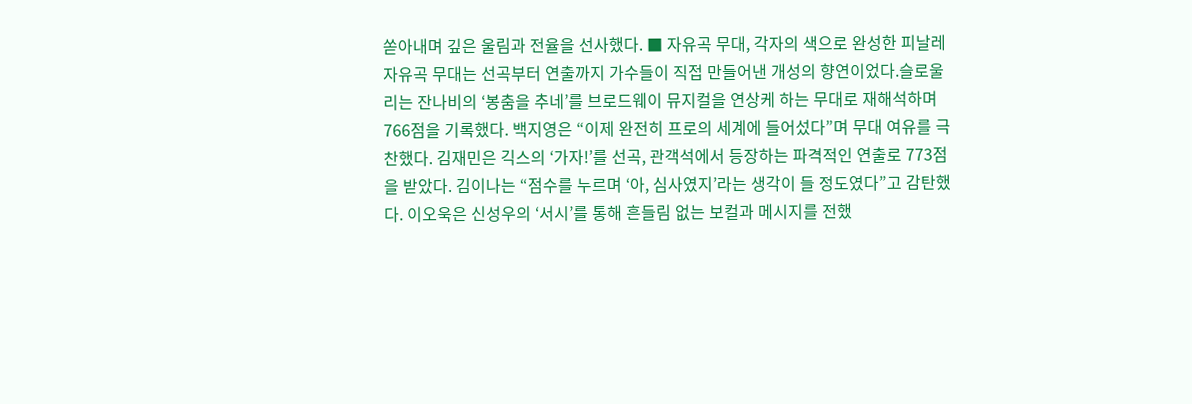쏟아내며 깊은 울림과 전율을 선사했다. ■ 자유곡 무대, 각자의 색으로 완성한 피날레자유곡 무대는 선곡부터 연출까지 가수들이 직접 만들어낸 개성의 향연이었다.슬로울리는 잔나비의 ‘봉춤을 추네’를 브로드웨이 뮤지컬을 연상케 하는 무대로 재해석하며 766점을 기록했다. 백지영은 “이제 완전히 프로의 세계에 들어섰다”며 무대 여유를 극찬했다. 김재민은 긱스의 ‘가자!’를 선곡, 관객석에서 등장하는 파격적인 연출로 773점을 받았다. 김이나는 “점수를 누르며 ‘아, 심사였지’라는 생각이 들 정도였다”고 감탄했다. 이오욱은 신성우의 ‘서시’를 통해 흔들림 없는 보컬과 메시지를 전했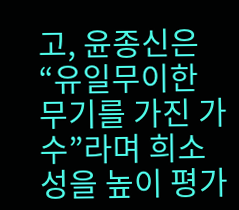고, 윤종신은 “유일무이한 무기를 가진 가수”라며 희소성을 높이 평가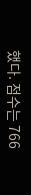했다. 점수는 766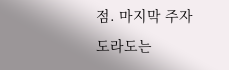점. 마지막 주자 도라도는